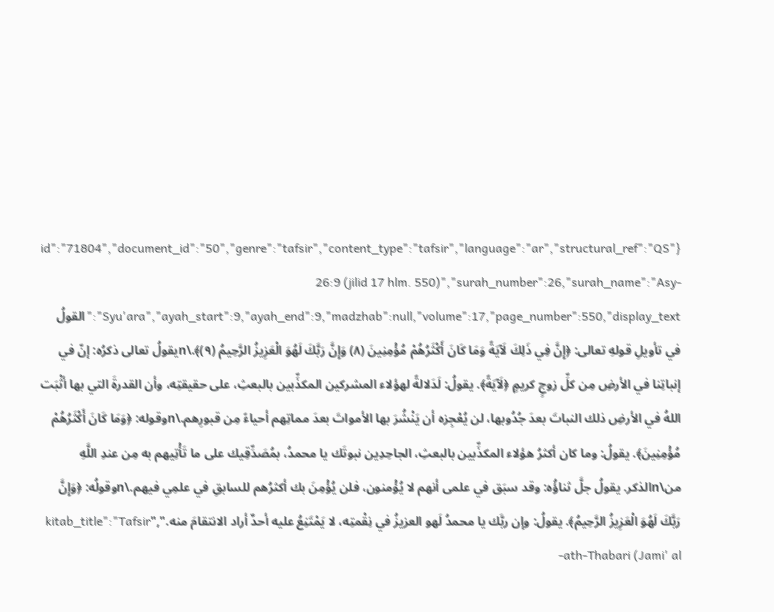{"id":"71804","document_id":"50","genre":"tafsir","content_type":"tafsir","language":"ar","structural_ref":"QS 26:9 (jilid 17 hlm. 550)","surah_number":26,"surah_name":"Asy-Syu'ara","ayah_start":9,"ayah_end":9,"madzhab":null,"volume":17,"page_number":550,"display_text":"القولُ في تأويلِ قولهِ تعالى: ﴿إِنَّ فِي ذَلِكَ لَآيَةً وَمَا كَانَ أَكْثَرُهُمْ مُؤْمِنِينَ (٨) وَإِنَّ رَبَّكَ لَهُوَ الْعَزِيزُ الرَّحِيمُ (٩)﴾.\nيقولُ تعالى ذكرُه: إنّ في إنباتِنا في الأرضِ مِن كلِّ زوجٍ كريمٍ ﴿لَآيَةً﴾. يقولُ: لَدَلالةً لهؤلاء المشركين المكذِّبين بالبعثِ، على حقيقتِه، وأن القدرةَ التي بها أثْبَت اللهُ في الأرضِ ذلك النباتَ بعدَ جُدُوبها، لن يُعْجِزه أن يَنْشُرَ بها الأمواتَ بعدَ مماتِهم أحياءً مِن قبورِهم.\nوقوله: ﴿وَمَا كَانَ أَكْثَرُهُمْ مُؤْمِنِينَ﴾. يقولُ: وما كان أكثرُ هؤلاء المكذِّبين بالبعثِ، الجاحِدِين نبوتَك يا محمدُ، بمُصَدِّقِيك على ما تَأْتِيهم به مِن عندِ اللَّهِ من\nالذكر. يقولُ جلَّ ثناؤُه: وقد سبَق في علمى أنهم لا يُؤْمنون، فلن يُؤْمِنَ بك أكثرُهم للسابقِ في علمِي فيهم.\nوقولُه: ﴿وَإِنَّ رَبَّكَ لَهُوَ الْعَزِيزُ الرَّحِيمُ﴾. يقولُ: وإن ربَّك يا محمدُ لَهو العزيزُ في نِقْمتِه، لا يَمْتَنِعُ عليه أحدٌ أراد الانتقامَ منه.","kitab_title":"Tafsir ath-Thabari (Jami' al-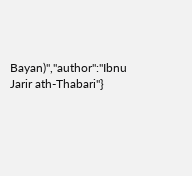Bayan)","author":"Ibnu Jarir ath-Thabari"}